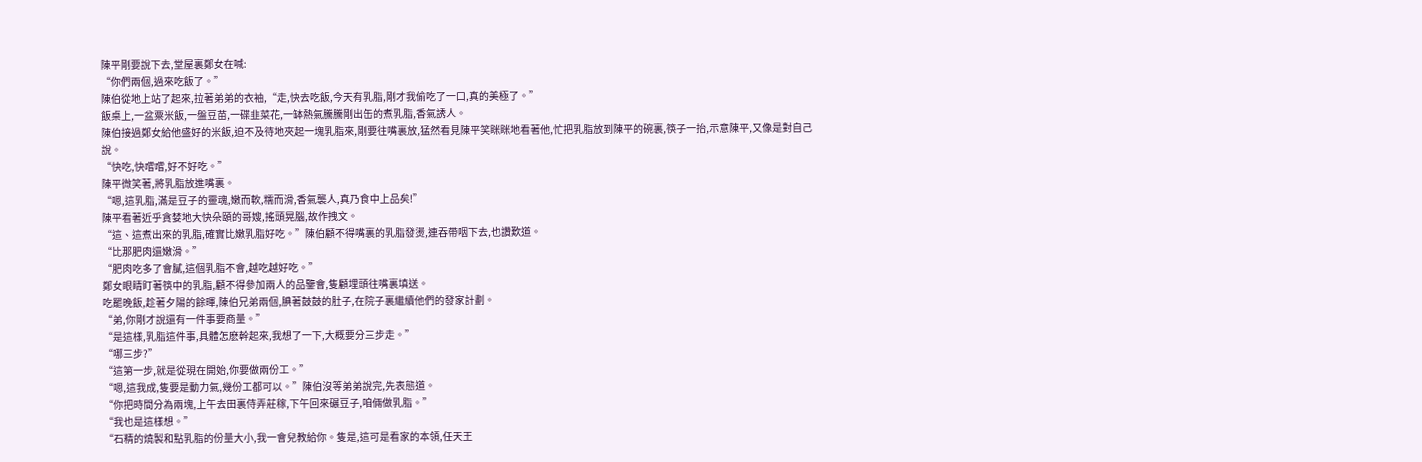陳平剛要說下去,堂屋裏鄭女在喊:
“你們兩個,過來吃飯了。”
陳伯從地上站了起來,拉著弟弟的衣袖,“走,快去吃飯,今天有乳脂,剛才我偷吃了一口,真的美極了。”
飯桌上,一盆粟米飯,一盤豆苗,一碟韭菜花,一缽熱氣騰騰剛出缶的煮乳脂,香氣誘人。
陳伯接過鄭女給他盛好的米飯,迫不及待地夾起一塊乳脂來,剛要往嘴裏放,猛然看見陳平笑眯眯地看著他,忙把乳脂放到陳平的碗裏,筷子一抬,示意陳平,又像是對自己說。
“快吃,快嚐嚐,好不好吃。”
陳平微笑著,將乳脂放進嘴裏。
“嗯,這乳脂,滿是豆子的靈魂,嫩而軟,糯而滑,香氣襲人,真乃食中上品矣!”
陳平看著近乎貪婪地大快朵頤的哥嫂,搖頭晃腦,故作拽文。
“這、這煮出來的乳脂,確實比嫩乳脂好吃。”陳伯顧不得嘴裏的乳脂發燙,連吞帶咽下去,也讚歎道。
“比那肥肉還嫩滑。”
“肥肉吃多了會膩,這個乳脂不會,越吃越好吃。”
鄭女眼睛盯著筷中的乳脂,顧不得參加兩人的品鑒會,隻顧埋頭往嘴裏填送。
吃罷晚飯,趁著夕陽的餘暉,陳伯兄弟兩個,腆著鼓鼓的肚子,在院子裏繼續他們的發家計劃。
“弟,你剛才說還有一件事要商量。”
“是這樣,乳脂這件事,具體怎麽幹起來,我想了一下,大概要分三步走。”
“哪三步?”
“這第一步,就是從現在開始,你要做兩份工。”
“嗯,這我成,隻要是動力氣,幾份工都可以。”陳伯沒等弟弟說完,先表態道。
“你把時間分為兩塊,上午去田裏侍弄莊稼,下午回來碾豆子,咱倆做乳脂。”
“我也是這樣想。”
“石精的燒製和點乳脂的份量大小,我一會兒教給你。隻是,這可是看家的本領,任天王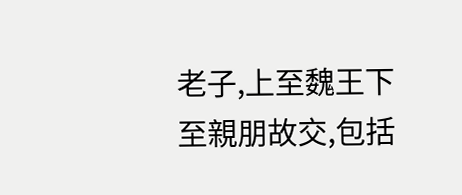老子,上至魏王下至親朋故交,包括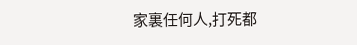家裏任何人,打死都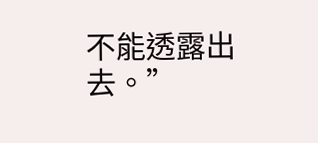不能透露出去。”